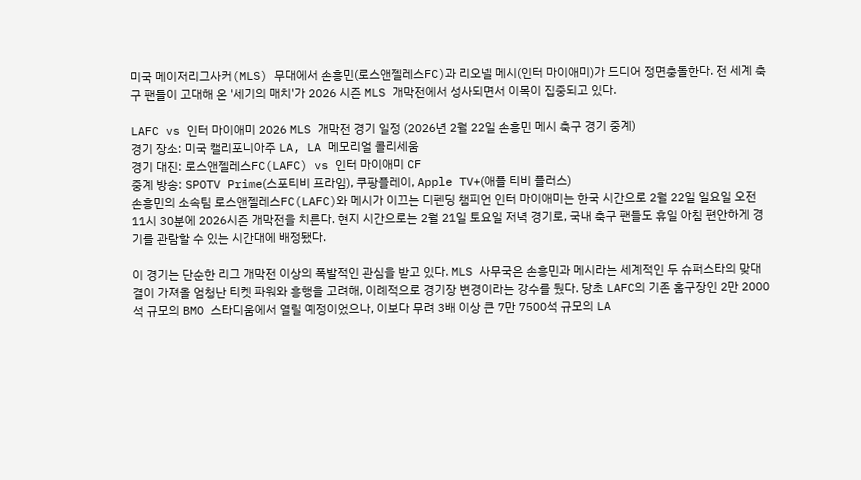미국 메이저리그사커(MLS) 무대에서 손흥민(로스앤젤레스FC)과 리오넬 메시(인터 마이애미)가 드디어 정면충돌한다. 전 세계 축구 팬들이 고대해 온 '세기의 매치'가 2026 시즌 MLS 개막전에서 성사되면서 이목이 집중되고 있다.

LAFC vs 인터 마이애미 2026 MLS 개막전 경기 일정 (2026년 2월 22일 손흥민 메시 축구 경기 중계)
경기 장소: 미국 캘리포니아주 LA, LA 메모리얼 콜리세움
경기 대진: 로스앤젤레스FC(LAFC) vs 인터 마이애미 CF
중계 방송: SPOTV Prime(스포티비 프라임), 쿠팡플레이, Apple TV+(애플 티비 플러스)
손흥민의 소속팀 로스앤젤레스FC(LAFC)와 메시가 이끄는 디펜딩 챔피언 인터 마이애미는 한국 시간으로 2월 22일 일요일 오전 11시 30분에 2026시즌 개막전을 치른다. 현지 시간으로는 2월 21일 토요일 저녁 경기로, 국내 축구 팬들도 휴일 아침 편안하게 경기를 관람할 수 있는 시간대에 배정됐다.

이 경기는 단순한 리그 개막전 이상의 폭발적인 관심을 받고 있다. MLS 사무국은 손흥민과 메시라는 세계적인 두 슈퍼스타의 맞대결이 가져올 엄청난 티켓 파워와 흥행을 고려해, 이례적으로 경기장 변경이라는 강수를 뒀다. 당초 LAFC의 기존 홈구장인 2만 2000석 규모의 BMO 스타디움에서 열릴 예정이었으나, 이보다 무려 3배 이상 큰 7만 7500석 규모의 LA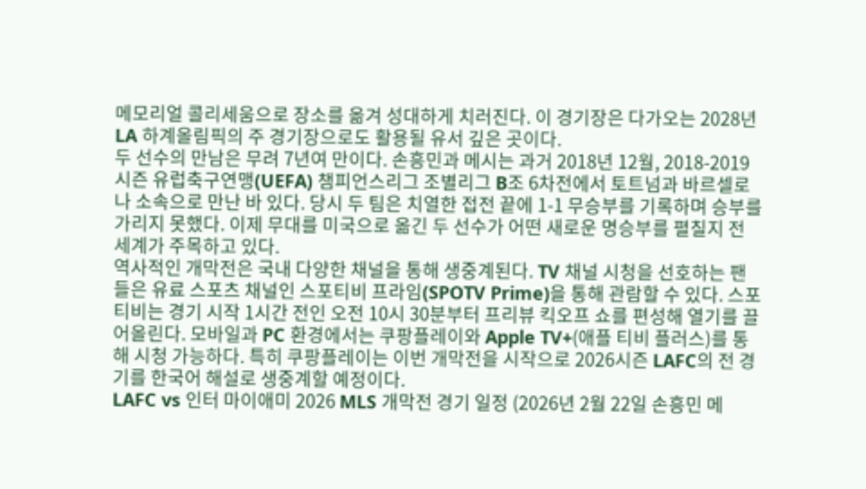메모리얼 콜리세움으로 장소를 옮겨 성대하게 치러진다. 이 경기장은 다가오는 2028년 LA 하계올림픽의 주 경기장으로도 활용될 유서 깊은 곳이다.
두 선수의 만남은 무려 7년여 만이다. 손흥민과 메시는 과거 2018년 12월, 2018-2019시즌 유럽축구연맹(UEFA) 챔피언스리그 조별리그 B조 6차전에서 토트넘과 바르셀로나 소속으로 만난 바 있다. 당시 두 팀은 치열한 접전 끝에 1-1 무승부를 기록하며 승부를 가리지 못했다. 이제 무대를 미국으로 옮긴 두 선수가 어떤 새로운 명승부를 펼칠지 전 세계가 주목하고 있다.
역사적인 개막전은 국내 다양한 채널을 통해 생중계된다. TV 채널 시청을 선호하는 팬들은 유료 스포츠 채널인 스포티비 프라임(SPOTV Prime)을 통해 관람할 수 있다. 스포티비는 경기 시작 1시간 전인 오전 10시 30분부터 프리뷰 킥오프 쇼를 편성해 열기를 끌어올린다. 모바일과 PC 환경에서는 쿠팡플레이와 Apple TV+(애플 티비 플러스)를 통해 시청 가능하다. 특히 쿠팡플레이는 이번 개막전을 시작으로 2026시즌 LAFC의 전 경기를 한국어 해설로 생중계할 예정이다.
LAFC vs 인터 마이애미 2026 MLS 개막전 경기 일정 (2026년 2월 22일 손흥민 메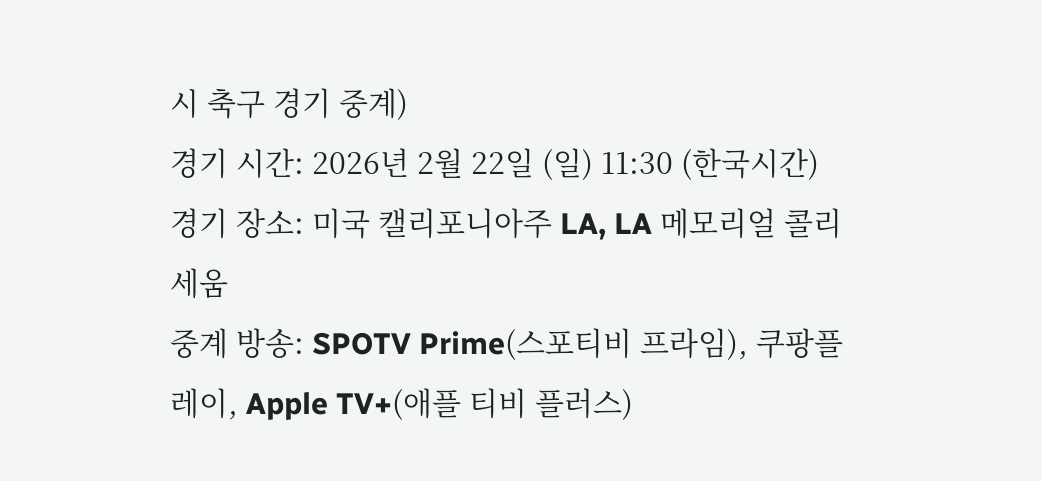시 축구 경기 중계)
경기 시간: 2026년 2월 22일 (일) 11:30 (한국시간)
경기 장소: 미국 캘리포니아주 LA, LA 메모리얼 콜리세움
중계 방송: SPOTV Prime(스포티비 프라임), 쿠팡플레이, Apple TV+(애플 티비 플러스)